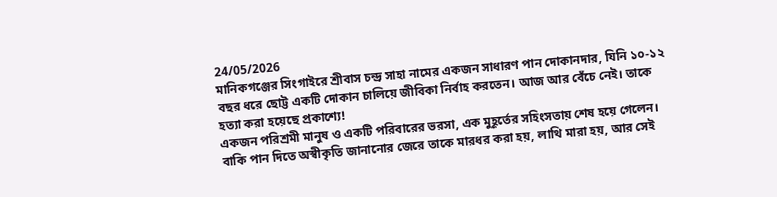24/05/2026
মানিকগঞ্জের সিংগাইরে শ্রীবাস চন্দ্র সাহা নামের একজন সাধারণ পান দোকানদার, যিনি ১০-১২ বছর ধরে ছোট্ট একটি দোকান চালিয়ে জীবিকা নির্বাহ করতেন। আজ আর বেঁচে নেই। তাকে হত্যা করা হয়েছে প্রকাশ্যে!
একজন পরিশ্রমী মানুষ ও একটি পরিবারের ভরসা, এক মুহূর্তের সহিংসতায় শেষ হয়ে গেলেন।
বাকি পান দিতে অস্বীকৃতি জানানোর জেরে তাকে মারধর করা হয়, লাথি মারা হয়, আর সেই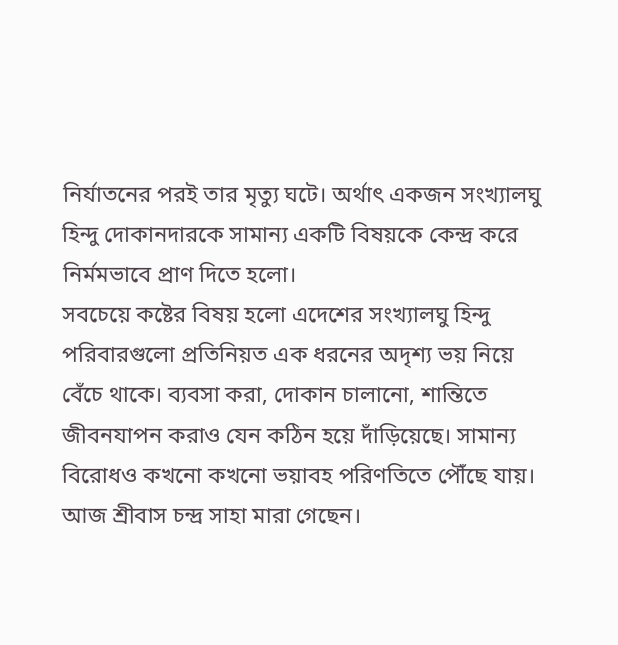নির্যাতনের পরই তার মৃত্যু ঘটে। অর্থাৎ একজন সংখ্যালঘু হিন্দু দোকানদারকে সামান্য একটি বিষয়কে কেন্দ্র করে নির্মমভাবে প্রাণ দিতে হলো।
সবচেয়ে কষ্টের বিষয় হলো এদেশের সংখ্যালঘু হিন্দু পরিবারগুলো প্রতিনিয়ত এক ধরনের অদৃশ্য ভয় নিয়ে বেঁচে থাকে। ব্যবসা করা, দোকান চালানো, শান্তিতে জীবনযাপন করাও যেন কঠিন হয়ে দাঁড়িয়েছে। সামান্য বিরোধও কখনো কখনো ভয়াবহ পরিণতিতে পৌঁছে যায়।
আজ শ্রীবাস চন্দ্র সাহা মারা গেছেন।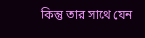কিন্তু তার সাথে যেন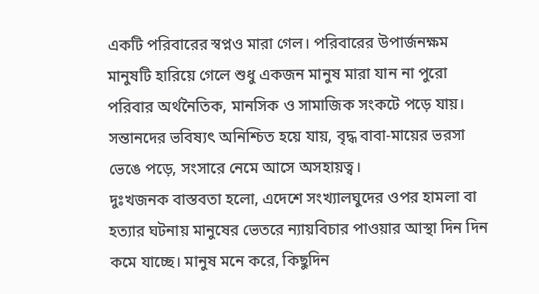একটি পরিবারের স্বপ্নও মারা গেল। পরিবারের উপার্জনক্ষম মানুষটি হারিয়ে গেলে শুধু একজন মানুষ মারা যান না পুরো পরিবার অর্থনৈতিক, মানসিক ও সামাজিক সংকটে পড়ে যায়। সন্তানদের ভবিষ্যৎ অনিশ্চিত হয়ে যায়, বৃদ্ধ বাবা-মায়ের ভরসা ভেঙে পড়ে, সংসারে নেমে আসে অসহায়ত্ব।
দুঃখজনক বাস্তবতা হলো, এদেশে সংখ্যালঘুদের ওপর হামলা বা হত্যার ঘটনায় মানুষের ভেতরে ন্যায়বিচার পাওয়ার আস্থা দিন দিন কমে যাচ্ছে। মানুষ মনে করে, কিছুদিন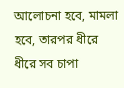আলোচনা হবে, মামলা হবে, তারপর ধীরে ধীরে সব চাপা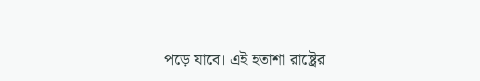পড়ে যাবে। এই হতাশা রাষ্ট্রের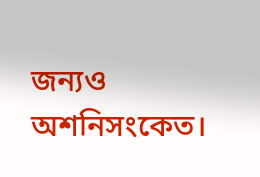জন্যও অশনিসংকেত।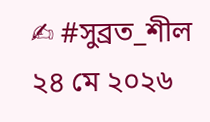✍ #সুব্রত_শীল
২৪ মে ২০২৬